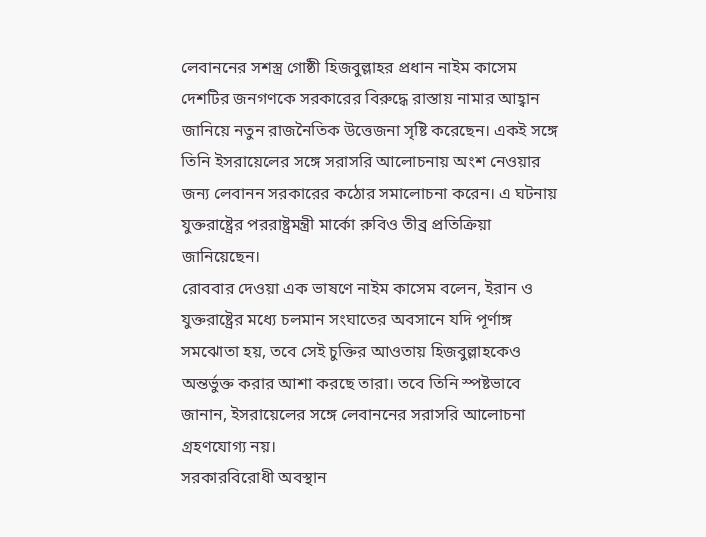লেবাননের সশস্ত্র গোষ্ঠী হিজবুল্লাহর প্রধান নাইম কাসেম দেশটির জনগণকে সরকারের বিরুদ্ধে রাস্তায় নামার আহ্বান জানিয়ে নতুন রাজনৈতিক উত্তেজনা সৃষ্টি করেছেন। একই সঙ্গে তিনি ইসরায়েলের সঙ্গে সরাসরি আলোচনায় অংশ নেওয়ার জন্য লেবানন সরকারের কঠোর সমালোচনা করেন। এ ঘটনায় যুক্তরাষ্ট্রের পররাষ্ট্রমন্ত্রী মার্কো রুবিও তীব্র প্রতিক্রিয়া জানিয়েছেন।
রোববার দেওয়া এক ভাষণে নাইম কাসেম বলেন, ইরান ও যুক্তরাষ্ট্রের মধ্যে চলমান সংঘাতের অবসানে যদি পূর্ণাঙ্গ সমঝোতা হয়, তবে সেই চুক্তির আওতায় হিজবুল্লাহকেও অন্তর্ভুক্ত করার আশা করছে তারা। তবে তিনি স্পষ্টভাবে জানান, ইসরায়েলের সঙ্গে লেবাননের সরাসরি আলোচনা গ্রহণযোগ্য নয়।
সরকারবিরোধী অবস্থান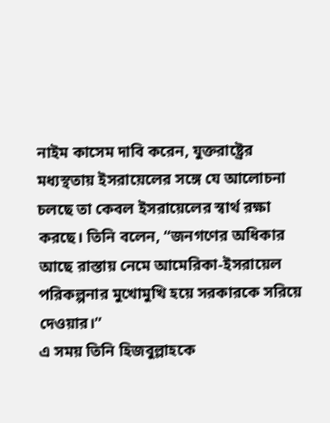নাইম কাসেম দাবি করেন, যুক্তরাষ্ট্রের মধ্যস্থতায় ইসরায়েলের সঙ্গে যে আলোচনা চলছে তা কেবল ইসরায়েলের স্বার্থ রক্ষা করছে। তিনি বলেন, “জনগণের অধিকার আছে রাস্তায় নেমে আমেরিকা-ইসরায়েল পরিকল্পনার মুখোমুখি হয়ে সরকারকে সরিয়ে দেওয়ার।”
এ সময় তিনি হিজবুল্লাহকে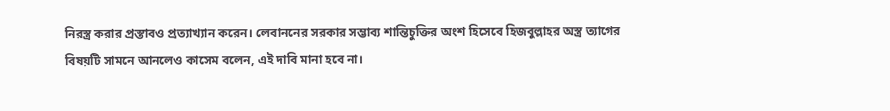নিরস্ত্র করার প্রস্তাবও প্রত্যাখ্যান করেন। লেবাননের সরকার সম্ভাব্য শান্তিচুক্তির অংশ হিসেবে হিজবুল্লাহর অস্ত্র ত্যাগের বিষয়টি সামনে আনলেও কাসেম বলেন, এই দাবি মানা হবে না।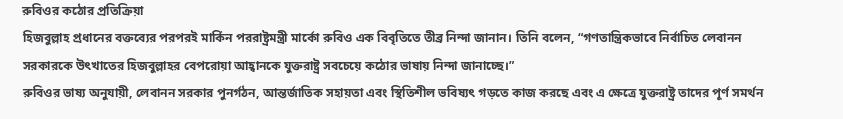রুবিওর কঠোর প্রতিক্রিয়া
হিজবুল্লাহ প্রধানের বক্তব্যের পরপরই মার্কিন পররাষ্ট্রমন্ত্রী মার্কো রুবিও এক বিবৃতিতে তীব্র নিন্দা জানান। তিনি বলেন, “গণতান্ত্রিকভাবে নির্বাচিত লেবানন সরকারকে উৎখাতের হিজবুল্লাহর বেপরোয়া আহ্বানকে যুক্তরাষ্ট্র সবচেয়ে কঠোর ভাষায় নিন্দা জানাচ্ছে।”
রুবিওর ভাষ্য অনুযায়ী, লেবানন সরকার পুনর্গঠন, আন্তর্জাতিক সহায়তা এবং স্থিতিশীল ভবিষ্যৎ গড়তে কাজ করছে এবং এ ক্ষেত্রে যুক্তরাষ্ট্র তাদের পূর্ণ সমর্থন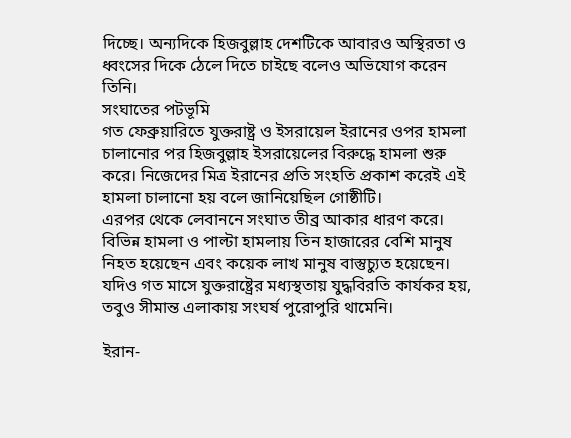দিচ্ছে। অন্যদিকে হিজবুল্লাহ দেশটিকে আবারও অস্থিরতা ও ধ্বংসের দিকে ঠেলে দিতে চাইছে বলেও অভিযোগ করেন তিনি।
সংঘাতের পটভূমি
গত ফেব্রুয়ারিতে যুক্তরাষ্ট্র ও ইসরায়েল ইরানের ওপর হামলা চালানোর পর হিজবুল্লাহ ইসরায়েলের বিরুদ্ধে হামলা শুরু করে। নিজেদের মিত্র ইরানের প্রতি সংহতি প্রকাশ করেই এই হামলা চালানো হয় বলে জানিয়েছিল গোষ্ঠীটি।
এরপর থেকে লেবাননে সংঘাত তীব্র আকার ধারণ করে। বিভিন্ন হামলা ও পাল্টা হামলায় তিন হাজারের বেশি মানুষ নিহত হয়েছেন এবং কয়েক লাখ মানুষ বাস্তুচ্যুত হয়েছেন। যদিও গত মাসে যুক্তরাষ্ট্রের মধ্যস্থতায় যুদ্ধবিরতি কার্যকর হয়, তবুও সীমান্ত এলাকায় সংঘর্ষ পুরোপুরি থামেনি।

ইরান-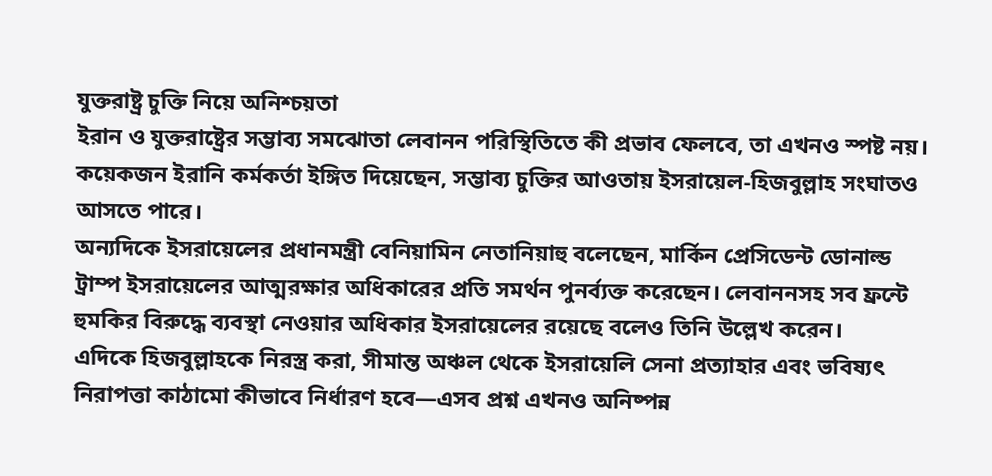যুক্তরাষ্ট্র চুক্তি নিয়ে অনিশ্চয়তা
ইরান ও যুক্তরাষ্ট্রের সম্ভাব্য সমঝোতা লেবানন পরিস্থিতিতে কী প্রভাব ফেলবে, তা এখনও স্পষ্ট নয়। কয়েকজন ইরানি কর্মকর্তা ইঙ্গিত দিয়েছেন, সম্ভাব্য চুক্তির আওতায় ইসরায়েল-হিজবুল্লাহ সংঘাতও আসতে পারে।
অন্যদিকে ইসরায়েলের প্রধানমন্ত্রী বেনিয়ামিন নেতানিয়াহু বলেছেন, মার্কিন প্রেসিডেন্ট ডোনাল্ড ট্রাম্প ইসরায়েলের আত্মরক্ষার অধিকারের প্রতি সমর্থন পুনর্ব্যক্ত করেছেন। লেবাননসহ সব ফ্রন্টে হুমকির বিরুদ্ধে ব্যবস্থা নেওয়ার অধিকার ইসরায়েলের রয়েছে বলেও তিনি উল্লেখ করেন।
এদিকে হিজবুল্লাহকে নিরস্ত্র করা, সীমান্ত অঞ্চল থেকে ইসরায়েলি সেনা প্রত্যাহার এবং ভবিষ্যৎ নিরাপত্তা কাঠামো কীভাবে নির্ধারণ হবে—এসব প্রশ্ন এখনও অনিষ্পন্ন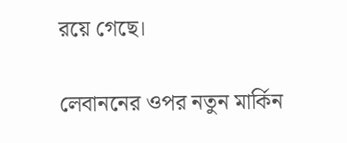রয়ে গেছে।

লেবাননের ওপর নতুন মার্কিন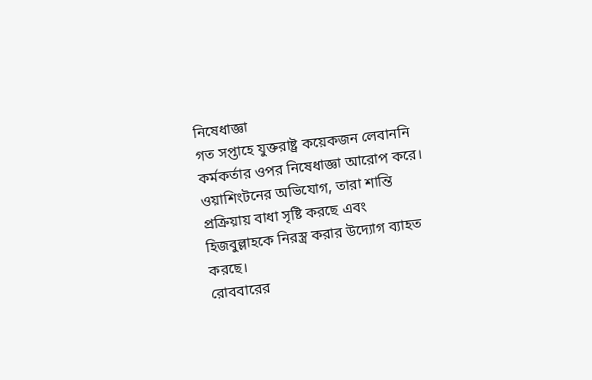নিষেধাজ্ঞা
গত সপ্তাহে যুক্তরাষ্ট্র কয়েকজন লেবাননি কর্মকর্তার ওপর নিষেধাজ্ঞা আরোপ করে। ওয়াশিংটনের অভিযোগ, তারা শান্তি প্রক্রিয়ায় বাধা সৃষ্টি করছে এবং হিজবুল্লাহকে নিরস্ত্র করার উদ্যোগ ব্যাহত করছে।
রোববারের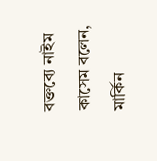বক্তব্যে নাইম কাসেম বলেন, মার্কিন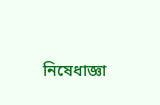নিষেধাজ্ঞা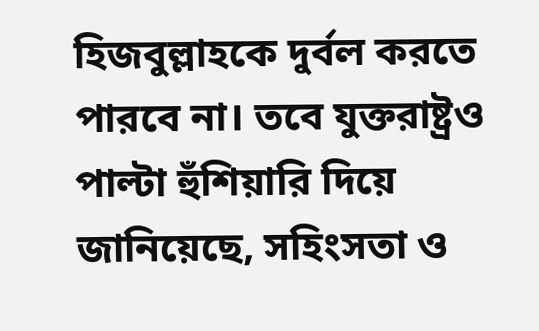হিজবুল্লাহকে দুর্বল করতে পারবে না। তবে যুক্তরাষ্ট্রও পাল্টা হুঁশিয়ারি দিয়ে জানিয়েছে, সহিংসতা ও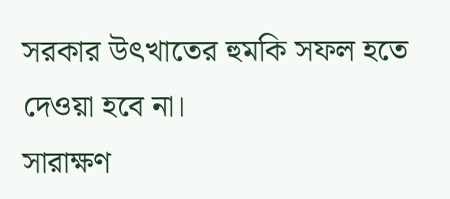সরকার উৎখাতের হুমকি সফল হতে দেওয়া হবে না।
সারাক্ষণ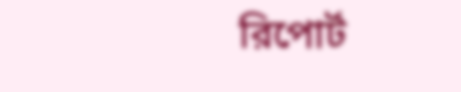রিপোর্ট